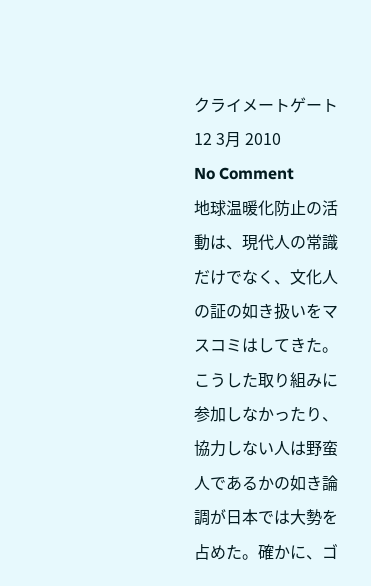クライメートゲート
12 3月 2010
No Comment
地球温暖化防止の活動は、現代人の常識だけでなく、文化人の証の如き扱いをマスコミはしてきた。こうした取り組みに参加しなかったり、協力しない人は野蛮人であるかの如き論調が日本では大勢を占めた。確かに、ゴ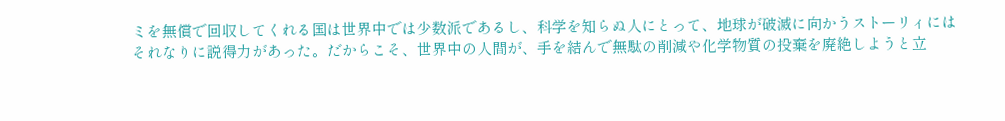ミを無償で回収してくれる国は世界中では少数派であるし、科学を知らぬ人にとって、地球が破滅に向かうストーリィにはそれなりに説得力があった。だからこそ、世界中の人間が、手を結んで無駄の削減や化学物質の投棄を廃絶しようと立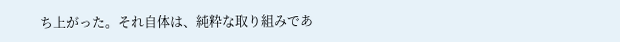ち上がった。それ自体は、純粋な取り組みであ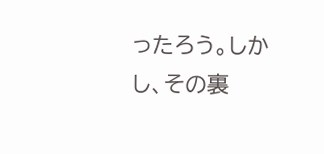ったろう。しかし、その裏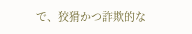で、狡猾かつ詐欺的な